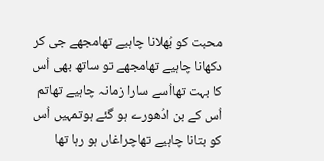محبت کو بُھلانا چاہیے تھامجھے جی کر دکھانا چاہیے تھامجھے تو ساتھ بھی اُس کا بہت تھااُسے سارا زمانہ چاہیے تھاتم اُس کے بن ادُھورے ہو گئے ہوتمہیں اُس کو بتانا چاہیے تھاچراغاں ہو رہا تھا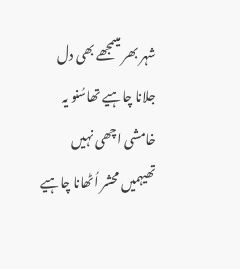شہر بھر میںمجھے بھی دل جلانا چاہیے تھاسُنو یہ خامشی اچھی نہیں تھیہمیں محشر اُٹھانا چاہیے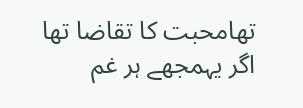تھامحبت کا تقاضا تھا اگر یہمجھے ہر غم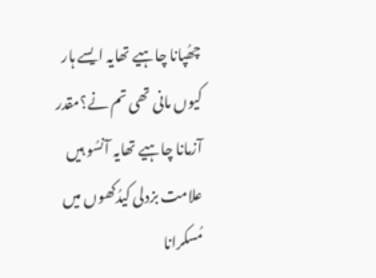چھُپانا چاہیے تھایہ ایسے ہار کیوں مانی تھی تم نے؟مقدر آزمانا چاہیے تھایہ آنسُو ہیں علامت بزدلی کیدُکھوں میں مُسکرانا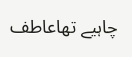چاہیے تھاعاطف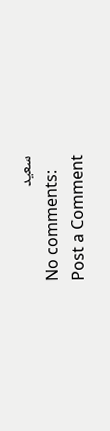سعید
No comments:
Post a Comment